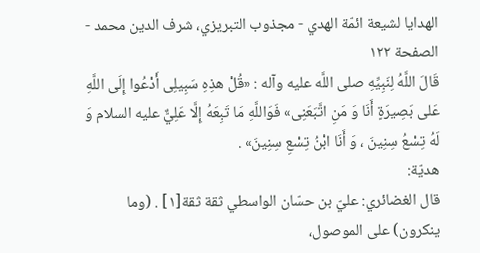الهدايا لشيعة ائمّة الهدي - مجذوب التبریزي، شرف الدین محمد - الصفحة ١٢٢
قَالَ اللَّهُ لِنَبِيِّهِ صلى اللَّه عليه وآله : «قُلْ هذِهِ سَبِيلِى أَدْعُوا إِلَى اللَّهِ عَلى بَصِيرَةٍ أَنَا وَ مَنِ اتَّبَعَنِى» فَوَاللَّهِ مَا تَبِعَهُ إِلَّا عَلِيٌّ عليه السلام وَ لَهُ تِسْعُ سِنِينَ ، وَ أَنَا ابْنُ تِسْعِ سِنِينَ» .
هديّة:
قال الغضائري: عليّ بن حسّان الواسطي ثقة ثقة[١] . (وما ينكرون) على الموصول،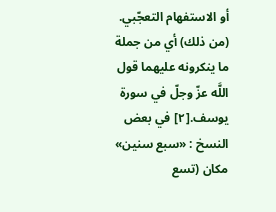أو الاستفهام التعجّبي. (من ذلك) أي من جملة ما ينكرونه عليهما قول اللَّه عزّ وجلّ في سورة يوسف.[٢] في بعض النسخ : «سبع سنين» مكان (تسع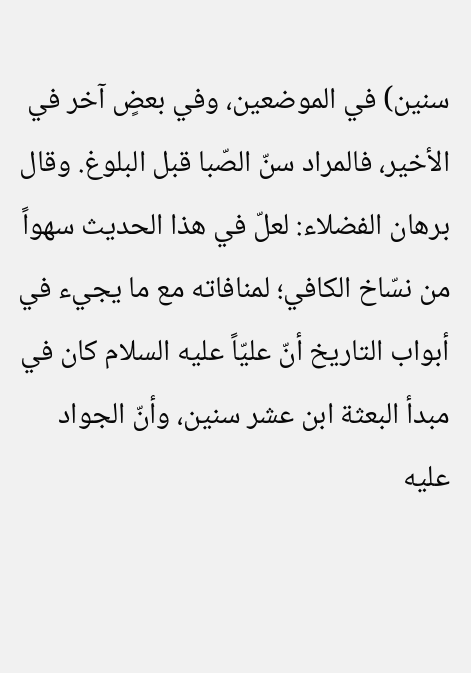سنين) في الموضعين، وفي بعضٍ آخر في الأخير، فالمراد سنّ الصّبا قبل البلوغ. وقال برهان الفضلاء: لعلّ في هذا الحديث سهواً من نسّاخ الكافي؛ لمنافاته مع ما يجيء في أبواب التاريخ أنّ عليّاً عليه السلام كان في مبدأ البعثة ابن عشر سنين، وأنّ الجواد عليه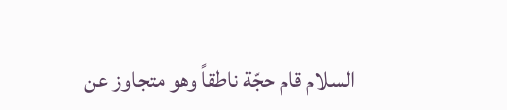السلام قام حجّة ناطقاً وهو متجاوز عن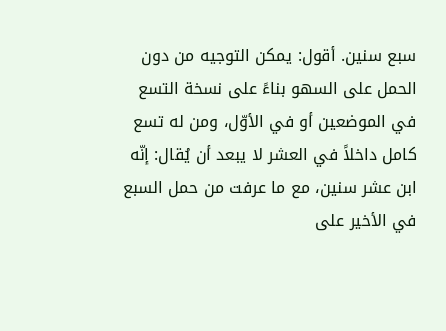سبع سنين. أقول: يمكن التوجيه من دون الحمل على السهو بناءً على نسخة التسع في الموضعين أو في الأوّل، ومن له تسع كامل داخلاً في العشر لا يبعد أن يُقال: إنّه ابن عشر سنين، مع ما عرفت من حمل السبع في الأخير على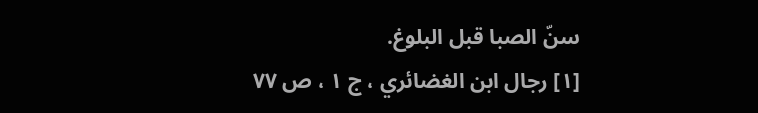سنّ الصبا قبل البلوغ.
[١] رجال ابن الغضائري ، ج ١ ، ص ٧٧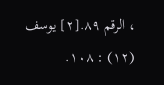، الرقم ٨٩.[٢] يوسف (١٢) : ١٠٨.